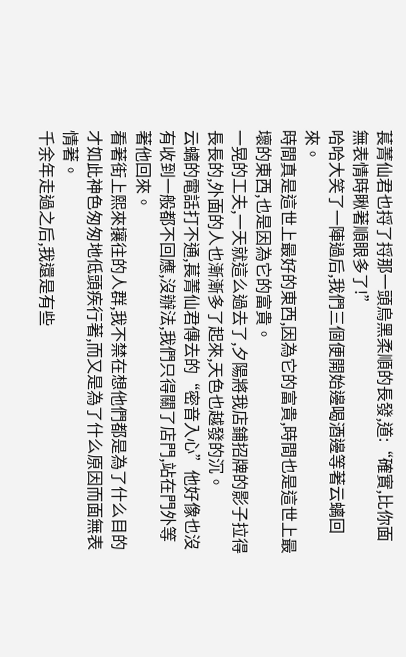萇菁仙君也捋了捋那一頭烏黑柔順的長發,道:“確實,比你面無表情時瞅著順眼多了!”
哈哈大笑了一陣過后,我們三個便開始邊喝酒邊等著云螭回來。
時間真是這世上最好的東西,因為它的富貴,時間也是這世上最壞的東西,也是因為它的富貴。
一晃的工夫,一天就這么過去了,夕陽將我店鋪招牌的影子拉得長長的,外面的人也漸漸多了起來,天色也越發的沉。
云螭的電話打不通,萇菁仙君傳去的“密音入心”他好像也沒有收到一般都不回應,沒辦法,我們只得關了店門,站在門外等著他回來。
看著街上熙來攘往的人群,我不禁在想他們都是為了什么目的才如此神色匆匆地低頭疾行著,而又是為了什么原因而面無表情著。
千余年走過之后,我還是有些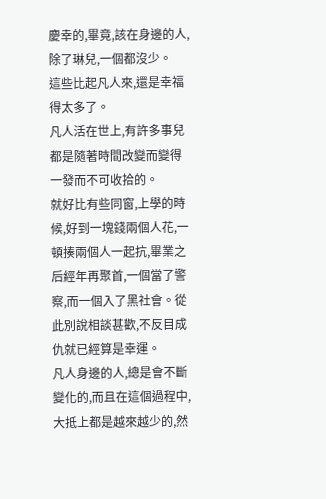慶幸的,畢竟,該在身邊的人,除了琳兒,一個都沒少。
這些比起凡人來,還是幸福得太多了。
凡人活在世上,有許多事兒都是隨著時間改變而變得一發而不可收拾的。
就好比有些同窗,上學的時候,好到一塊錢兩個人花,一頓揍兩個人一起抗,畢業之后經年再聚首,一個當了警察,而一個入了黑社會。從此別說相談甚歡,不反目成仇就已經算是幸運。
凡人身邊的人,總是會不斷變化的,而且在這個過程中,大抵上都是越來越少的,然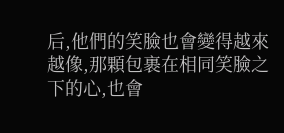后,他們的笑臉也會變得越來越像,那顆包裹在相同笑臉之下的心,也會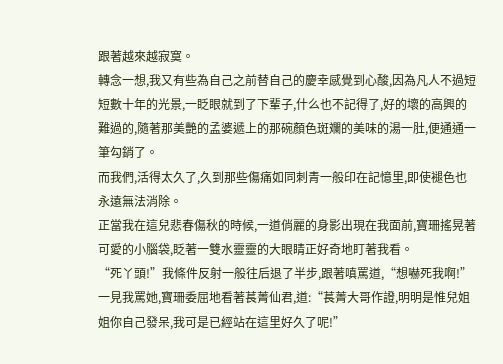跟著越來越寂寞。
轉念一想,我又有些為自己之前替自己的慶幸感覺到心酸,因為凡人不過短短數十年的光景,一眨眼就到了下輩子,什么也不記得了,好的壞的高興的難過的,隨著那美艷的孟婆遞上的那碗顏色斑斕的美味的湯一肚,便通通一筆勾銷了。
而我們,活得太久了,久到那些傷痛如同刺青一般印在記憶里,即使褪色也永遠無法消除。
正當我在這兒悲春傷秋的時候,一道俏麗的身影出現在我面前,寶珊搖晃著可愛的小腦袋,眨著一雙水靈靈的大眼睛正好奇地盯著我看。
“死丫頭!”我條件反射一般往后退了半步,跟著嗔罵道,“想嚇死我啊!”
一見我罵她,寶珊委屈地看著萇菁仙君,道:“萇菁大哥作證,明明是惟兒姐姐你自己發呆,我可是已經站在這里好久了呢!”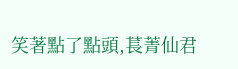笑著點了點頭,萇菁仙君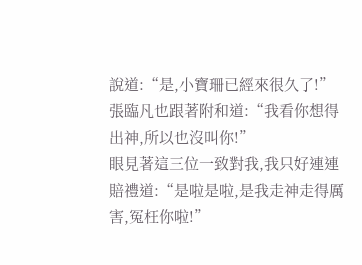說道:“是,小寶珊已經來很久了!”
張臨凡也跟著附和道:“我看你想得出神,所以也沒叫你!”
眼見著這三位一致對我,我只好連連賠禮道:“是啦是啦,是我走神走得厲害,冤枉你啦!”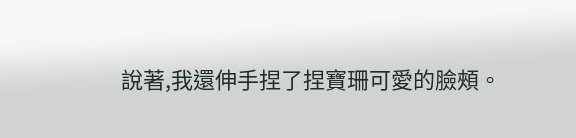說著,我還伸手捏了捏寶珊可愛的臉頰。